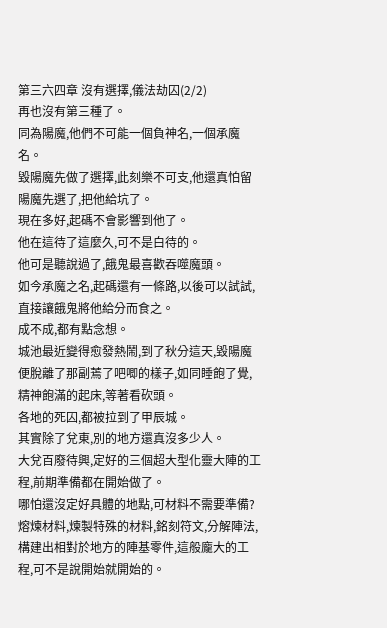第三六四章 沒有選擇,儀法劫囚(2/2)
再也沒有第三種了。
同為陽魔,他們不可能一個負神名,一個承魔名。
毀陽魔先做了選擇,此刻樂不可支,他還真怕留陽魔先選了,把他給坑了。
現在多好,起碼不會影響到他了。
他在這待了這麼久,可不是白待的。
他可是聽說過了,餓鬼最喜歡吞噬魔頭。
如今承魔之名,起碼還有一條路,以後可以試試,直接讓餓鬼將他給分而食之。
成不成,都有點念想。
城池最近變得愈發熱鬧,到了秋分這天,毀陽魔便脫離了那副蔫了吧唧的樣子,如同睡飽了覺,精神飽滿的起床,等著看砍頭。
各地的死囚,都被拉到了甲辰城。
其實除了兌東,別的地方還真沒多少人。
大兌百廢待興,定好的三個超大型化靈大陣的工程,前期準備都在開始做了。
哪怕還沒定好具體的地點,可材料不需要準備?
熔煉材料,煉製特殊的材料,銘刻符文,分解陣法,構建出相對於地方的陣基零件,這般龐大的工程,可不是說開始就開始的。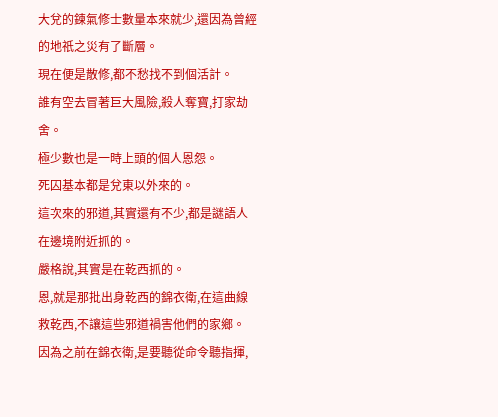大兌的鍊氣修士數量本來就少,還因為曾經的地祇之災有了斷層。
現在便是散修,都不愁找不到個活計。
誰有空去冒著巨大風險,殺人奪寶,打家劫舍。
極少數也是一時上頭的個人恩怨。
死囚基本都是兌東以外來的。
這次來的邪道,其實還有不少,都是謎語人在邊境附近抓的。
嚴格說,其實是在乾西抓的。
恩,就是那批出身乾西的錦衣衛,在這曲線救乾西,不讓這些邪道禍害他們的家鄉。
因為之前在錦衣衛,是要聽從命令聽指揮,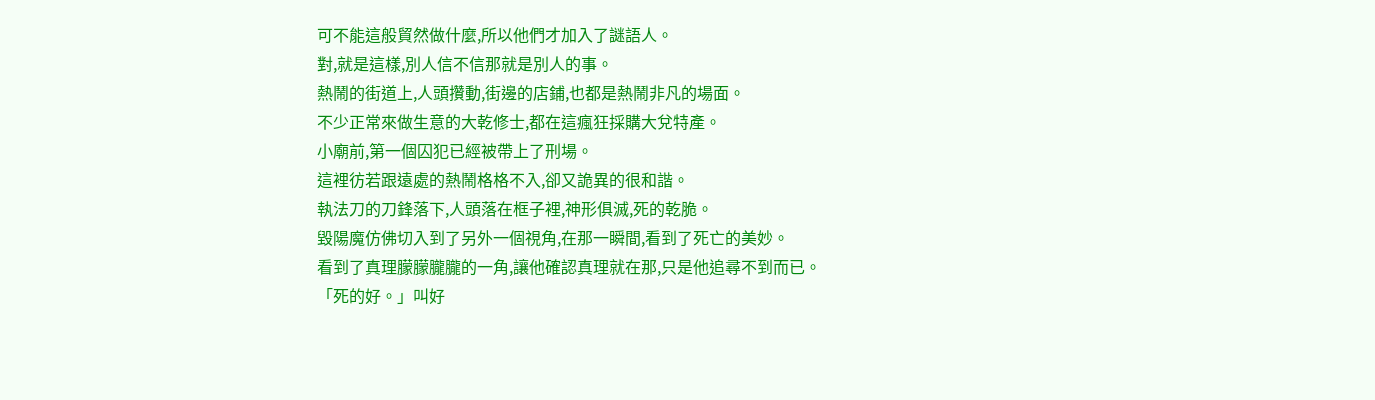可不能這般貿然做什麼,所以他們才加入了謎語人。
對,就是這樣,別人信不信那就是別人的事。
熱鬧的街道上,人頭攢動,街邊的店鋪,也都是熱鬧非凡的場面。
不少正常來做生意的大乾修士,都在這瘋狂採購大兌特產。
小廟前,第一個囚犯已經被帶上了刑場。
這裡彷若跟遠處的熱鬧格格不入,卻又詭異的很和諧。
執法刀的刀鋒落下,人頭落在框子裡,神形俱滅,死的乾脆。
毀陽魔仿佛切入到了另外一個視角,在那一瞬間,看到了死亡的美妙。
看到了真理朦朦朧朧的一角,讓他確認真理就在那,只是他追尋不到而已。
「死的好。」叫好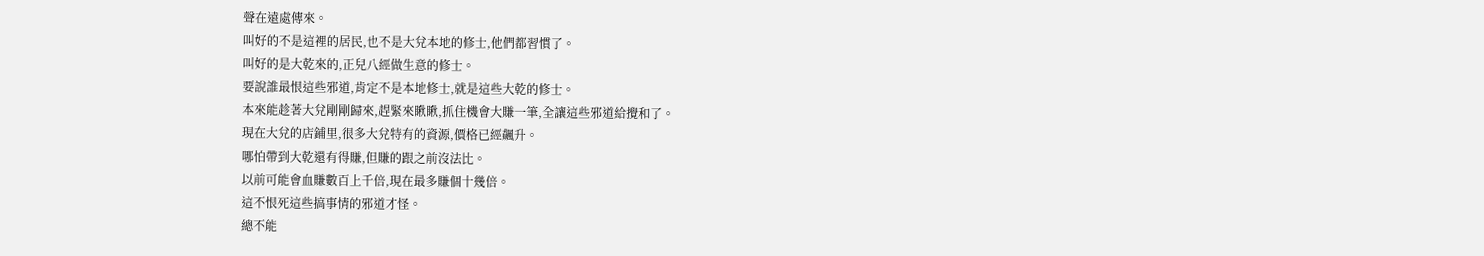聲在遠處傳來。
叫好的不是這裡的居民,也不是大兌本地的修士,他們都習慣了。
叫好的是大乾來的,正兒八經做生意的修士。
要說誰最恨這些邪道,肯定不是本地修士,就是這些大乾的修士。
本來能趁著大兌剛剛歸來,趕緊來瞅瞅,抓住機會大賺一筆,全讓這些邪道給攪和了。
現在大兌的店鋪里,很多大兌特有的資源,價格已經飆升。
哪怕帶到大乾還有得賺,但賺的跟之前沒法比。
以前可能會血賺數百上千倍,現在最多賺個十幾倍。
這不恨死這些搞事情的邪道才怪。
總不能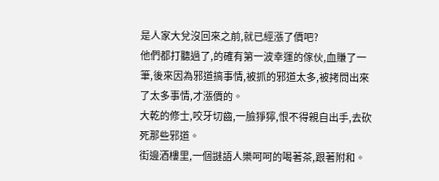是人家大兌沒回來之前,就已經漲了價吧?
他們都打聽過了,的確有第一波幸運的傢伙,血賺了一筆,後來因為邪道搞事情,被抓的邪道太多,被拷問出來了太多事情,才漲價的。
大乾的修士,咬牙切齒,一臉猙獰,恨不得親自出手,去砍死那些邪道。
街邊酒樓里,一個謎語人樂呵呵的喝著茶,跟著附和。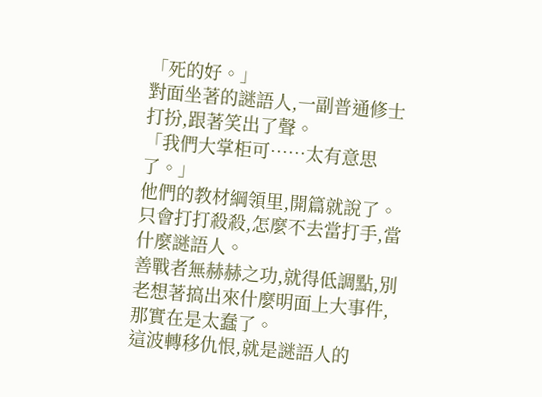「死的好。」
對面坐著的謎語人,一副普通修士打扮,跟著笑出了聲。
「我們大掌柜可……太有意思了。」
他們的教材綱領里,開篇就說了。
只會打打殺殺,怎麼不去當打手,當什麼謎語人。
善戰者無赫赫之功,就得低調點,別老想著搞出來什麼明面上大事件,那實在是太蠢了。
這波轉移仇恨,就是謎語人的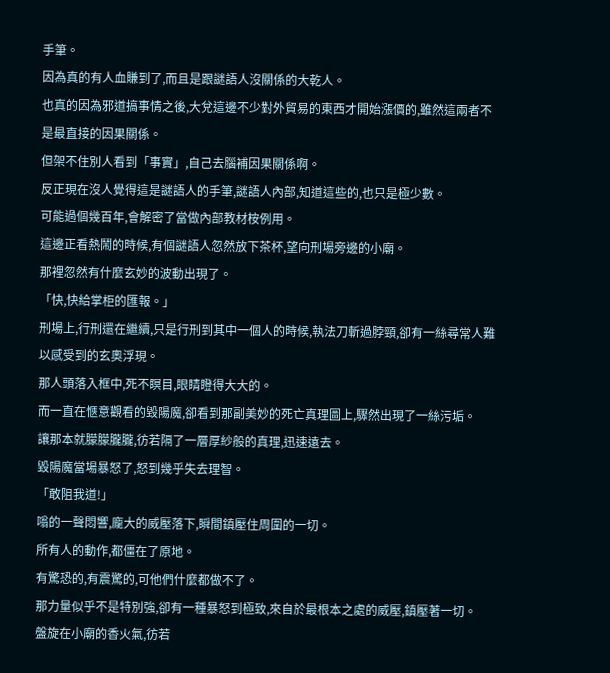手筆。
因為真的有人血賺到了,而且是跟謎語人沒關係的大乾人。
也真的因為邪道搞事情之後,大兌這邊不少對外貿易的東西才開始漲價的,雖然這兩者不是最直接的因果關係。
但架不住別人看到「事實」,自己去腦補因果關係啊。
反正現在沒人覺得這是謎語人的手筆,謎語人內部,知道這些的,也只是極少數。
可能過個幾百年,會解密了當做內部教材桉例用。
這邊正看熱鬧的時候,有個謎語人忽然放下茶杯,望向刑場旁邊的小廟。
那裡忽然有什麼玄妙的波動出現了。
「快,快給掌柜的匯報。」
刑場上,行刑還在繼續,只是行刑到其中一個人的時候,執法刀斬過脖頸,卻有一絲尋常人難以感受到的玄奧浮現。
那人頭落入框中,死不瞑目,眼睛瞪得大大的。
而一直在愜意觀看的毀陽魔,卻看到那副美妙的死亡真理圖上,驟然出現了一絲污垢。
讓那本就朦朦朧朧,彷若隔了一層厚紗般的真理,迅速遠去。
毀陽魔當場暴怒了,怒到幾乎失去理智。
「敢阻我道!」
嗡的一聲悶響,龐大的威壓落下,瞬間鎮壓住周圍的一切。
所有人的動作,都僵在了原地。
有驚恐的,有震驚的,可他們什麼都做不了。
那力量似乎不是特別強,卻有一種暴怒到極致,來自於最根本之處的威壓,鎮壓著一切。
盤旋在小廟的香火氣,彷若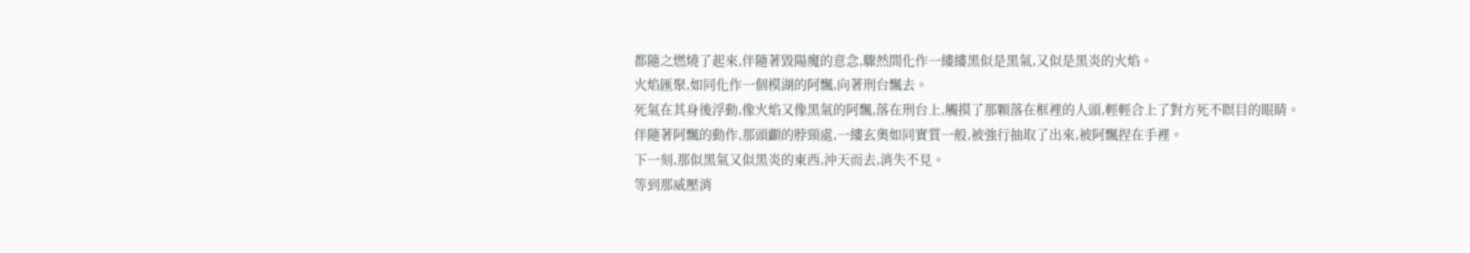都隨之燃燒了起來,伴隨著毀陽魔的意念,驟然間化作一縷縷黑似是黑氣,又似是黑炎的火焰。
火焰匯聚,如同化作一個模湖的阿飄,向著刑台飄去。
死氣在其身後浮動,像火焰又像黑氣的阿飄,落在刑台上,觸摸了那顆落在框裡的人頭,輕輕合上了對方死不瞑目的眼睛。
伴隨著阿飄的動作,那頭顱的脖頸處,一縷玄奧如同實質一般,被強行抽取了出來,被阿飄捏在手裡。
下一刻,那似黑氣又似黑炎的東西,沖天而去,消失不見。
等到那威壓消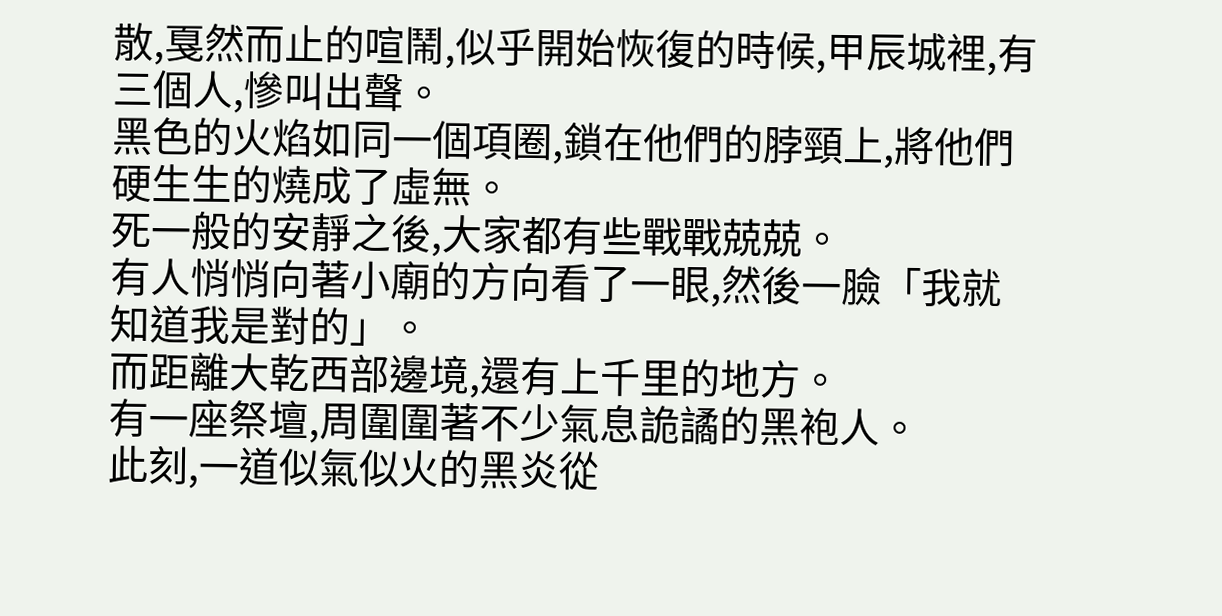散,戛然而止的喧鬧,似乎開始恢復的時候,甲辰城裡,有三個人,慘叫出聲。
黑色的火焰如同一個項圈,鎖在他們的脖頸上,將他們硬生生的燒成了虛無。
死一般的安靜之後,大家都有些戰戰兢兢。
有人悄悄向著小廟的方向看了一眼,然後一臉「我就知道我是對的」。
而距離大乾西部邊境,還有上千里的地方。
有一座祭壇,周圍圍著不少氣息詭譎的黑袍人。
此刻,一道似氣似火的黑炎從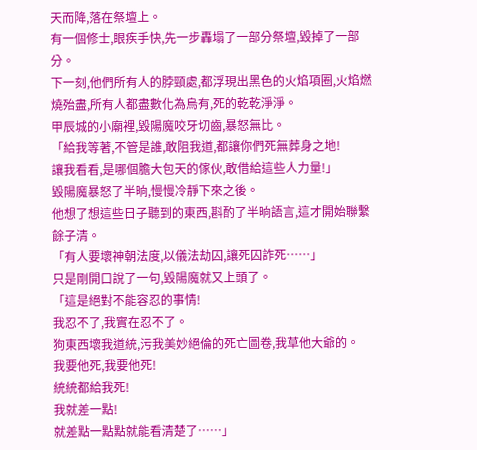天而降,落在祭壇上。
有一個修士,眼疾手快,先一步轟塌了一部分祭壇,毀掉了一部分。
下一刻,他們所有人的脖頸處,都浮現出黑色的火焰項圈,火焰燃燒殆盡,所有人都盡數化為烏有,死的乾乾淨淨。
甲辰城的小廟裡,毀陽魔咬牙切齒,暴怒無比。
「給我等著,不管是誰,敢阻我道,都讓你們死無葬身之地!
讓我看看,是哪個膽大包天的傢伙,敢借給這些人力量!」
毀陽魔暴怒了半晌,慢慢冷靜下來之後。
他想了想這些日子聽到的東西,斟酌了半晌語言,這才開始聯繫餘子清。
「有人要壞神朝法度,以儀法劫囚,讓死囚詐死……」
只是剛開口說了一句,毀陽魔就又上頭了。
「這是絕對不能容忍的事情!
我忍不了,我實在忍不了。
狗東西壞我道統,污我美妙絕倫的死亡圖卷,我草他大爺的。
我要他死,我要他死!
統統都給我死!
我就差一點!
就差點一點點就能看清楚了……」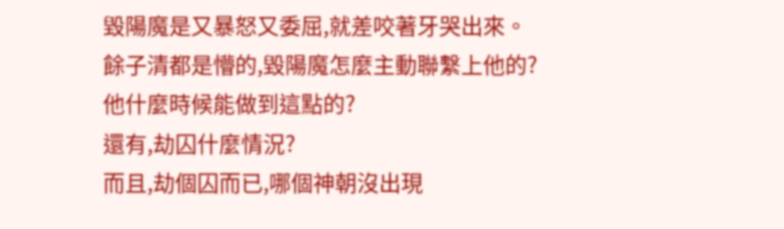毀陽魔是又暴怒又委屈,就差咬著牙哭出來。
餘子清都是懵的,毀陽魔怎麼主動聯繫上他的?
他什麼時候能做到這點的?
還有,劫囚什麼情況?
而且,劫個囚而已,哪個神朝沒出現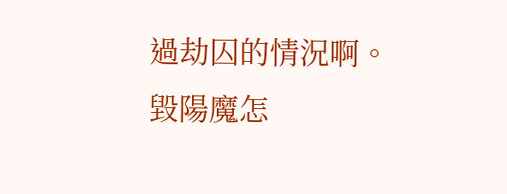過劫囚的情況啊。
毀陽魔怎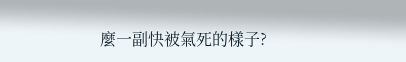麼一副快被氣死的樣子?